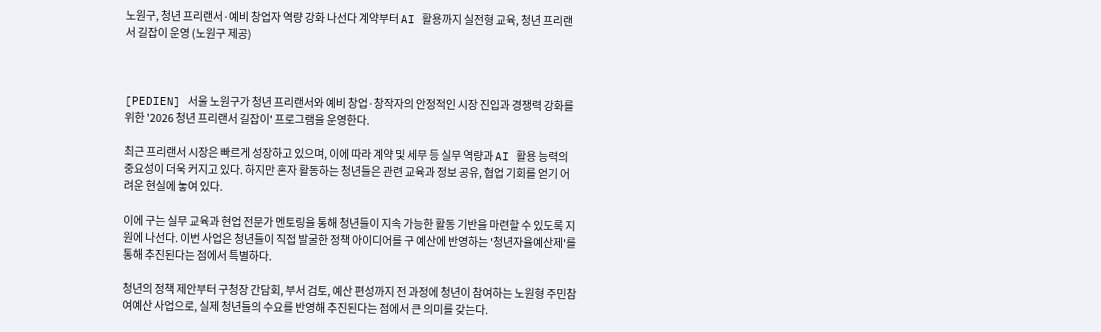노원구, 청년 프리랜서·예비 창업자 역량 강화 나선다 계약부터 AI 활용까지 실전형 교육, 청년 프리랜서 길잡이 운영 (노원구 제공)



[PEDIEN] 서울 노원구가 청년 프리랜서와 예비 창업·창작자의 안정적인 시장 진입과 경쟁력 강화를 위한 '2026 청년 프리랜서 길잡이' 프로그램을 운영한다.

최근 프리랜서 시장은 빠르게 성장하고 있으며, 이에 따라 계약 및 세무 등 실무 역량과 AI 활용 능력의 중요성이 더욱 커지고 있다. 하지만 혼자 활동하는 청년들은 관련 교육과 정보 공유, 협업 기회를 얻기 어려운 현실에 놓여 있다.

이에 구는 실무 교육과 현업 전문가 멘토링을 통해 청년들이 지속 가능한 활동 기반을 마련할 수 있도록 지원에 나선다. 이번 사업은 청년들이 직접 발굴한 정책 아이디어를 구 예산에 반영하는 '청년자율예산제'를 통해 추진된다는 점에서 특별하다.

청년의 정책 제안부터 구청장 간담회, 부서 검토, 예산 편성까지 전 과정에 청년이 참여하는 노원형 주민참여예산 사업으로, 실제 청년들의 수요를 반영해 추진된다는 점에서 큰 의미를 갖는다.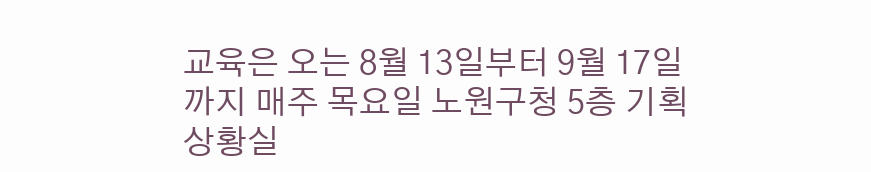교육은 오는 8월 13일부터 9월 17일까지 매주 목요일 노원구청 5층 기획상황실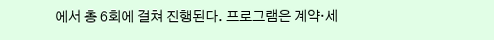에서 총 6회에 걸쳐 진행된다. 프로그램은 계약·세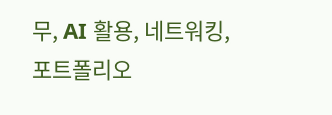무, AI 활용, 네트워킹, 포트폴리오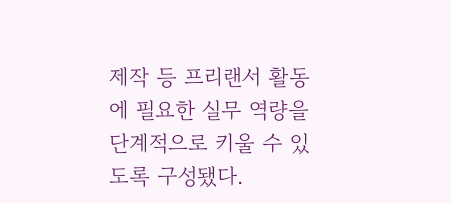제작 등 프리랜서 활동에 필요한 실무 역량을 단계적으로 키울 수 있도록 구성됐다.